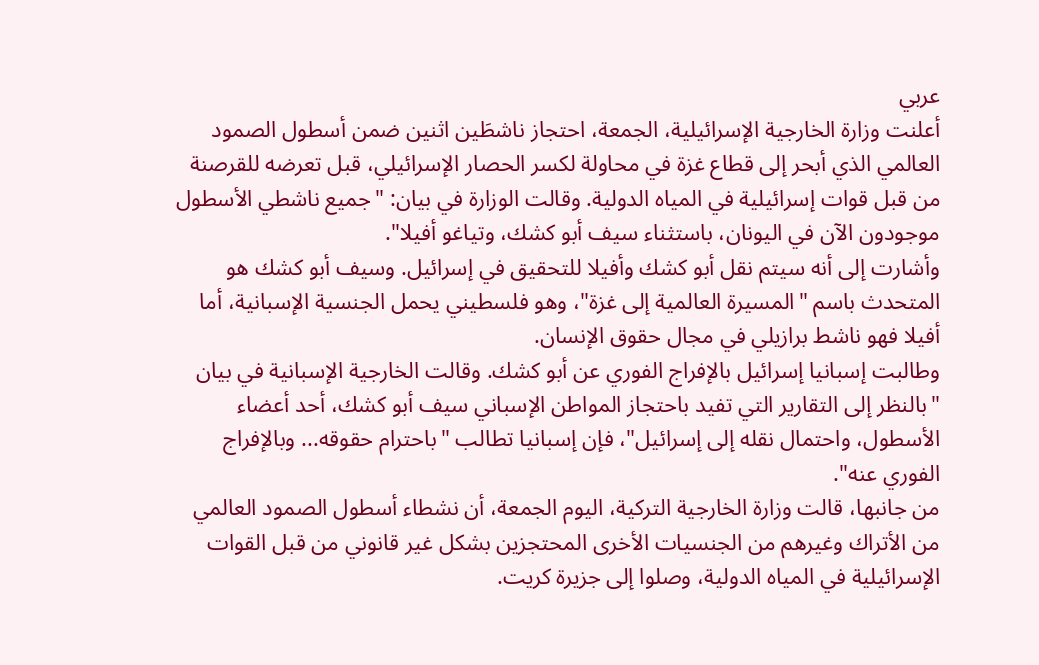عربي
أعلنت وزارة الخارجية الإسرائيلية، الجمعة، احتجاز ناشطَين اثنين ضمن أسطول الصمود العالمي الذي أبحر إلى قطاع غزة في محاولة لكسر الحصار الإسرائيلي، قبل تعرضه للقرصنة من قبل قوات إسرائيلية في المياه الدولية. وقالت الوزارة في بيان: "جميع ناشطي الأسطول موجودون الآن في اليونان، باستثناء سيف أبو كشك، وتياغو أفيلا".
وأشارت إلى أنه سيتم نقل أبو كشك وأفيلا للتحقيق في إسرائيل. وسيف أبو كشك هو المتحدث باسم "المسيرة العالمية إلى غزة"، وهو فلسطيني يحمل الجنسية الإسبانية، أما أفيلا فهو ناشط برازيلي في مجال حقوق الإنسان.
وطالبت إسبانيا إسرائيل بالإفراج الفوري عن أبو كشك. وقالت الخارجية الإسبانية في بيان "بالنظر إلى التقارير التي تفيد باحتجاز المواطن الإسباني سيف أبو كشك، أحد أعضاء الأسطول، واحتمال نقله إلى إسرائيل"، فإن إسبانيا تطالب "باحترام حقوقه... وبالإفراج الفوري عنه".
من جانبها، قالت وزارة الخارجية التركية، اليوم الجمعة، أن نشطاء أسطول الصمود العالمي من الأتراك وغيرهم من الجنسيات الأخرى المحتجزين بشكل غير قانوني من قبل القوات الإسرائيلية في المياه الدولية، وصلوا إلى جزيرة كريت.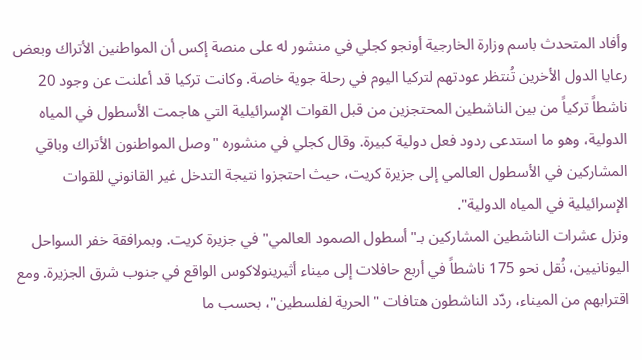وأفاد المتحدث باسم وزارة الخارجية أونجو كجلي في منشور له على منصة إكس أن المواطنين الأتراك وبعض رعايا الدول الأخرين تُنتظر عودتهم لتركيا اليوم في رحلة جوية خاصة. وكانت تركيا قد أعلنت عن وجود 20 ناشطاً تركياً من بين الناشطين المحتجزين من قبل القوات الإسرائيلية التي هاجمت الأسطول في المياه الدولية، وهو ما استدعى ردود فعل دولية كبيرة. وقال كجلي في منشوره "وصل المواطنون الأتراك وباقي المشاركين في الأسطول العالمي إلى جزيرة كريت، حيث احتجزوا نتيجة التدخل غير القانوني للقوات الإسرائيلية في المياه الدولية".
ونزل عشرات الناشطين المشاركين بـ"أسطول الصمود العالمي" في جزيرة كريت. وبمرافقة خفر السواحل اليونانيين، نُقل نحو 175 ناشطاً في أربع حافلات إلى ميناء أثيرينولاكوس الواقع في جنوب شرق الجزيرة. ومع اقترابهم من الميناء، ردّد الناشطون هتافات "الحرية لفلسطين"، بحسب ما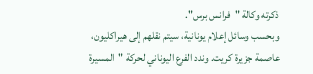ذكرته وكالة "فرانس برس".
وبحسب وسائل إعلام يونانية، سيتم نقلهم إلى هيراكليون، عاصمة جزيرة كريت. وندد الفرع اليوناني لحركة "المسيرة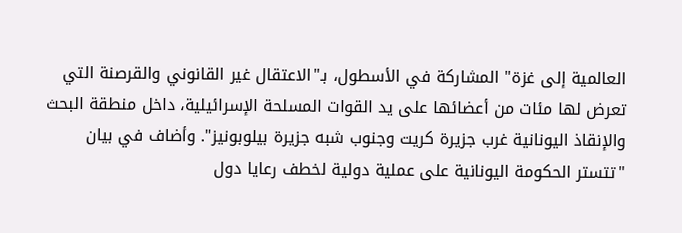العالمية إلى غزة" المشاركة في الأسطول، بـ"الاعتقال غير القانوني والقرصنة التي تعرض لها مئات من أعضائها على يد القوات المسلحة الإسرائيلية، داخل منطقة البحث والإنقاذ اليونانية غرب جزيرة كريت وجنوب شبه جزيرة بيلوبونيز". وأضاف في بيان "تتستر الحكومة اليونانية على عملية دولية لخطف رعايا دول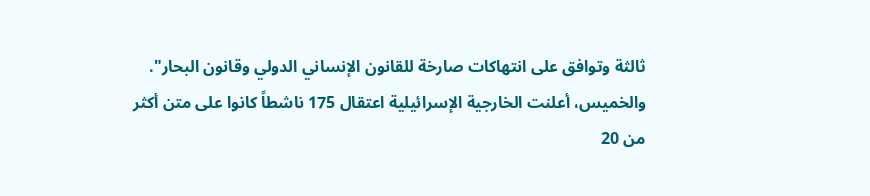ثالثة وتوافق على انتهاكات صارخة للقانون الإنساني الدولي وقانون البحار".
والخميس، أعلنت الخارجية الإسرائيلية اعتقال 175 ناشطاً كانوا على متن أكثر من 20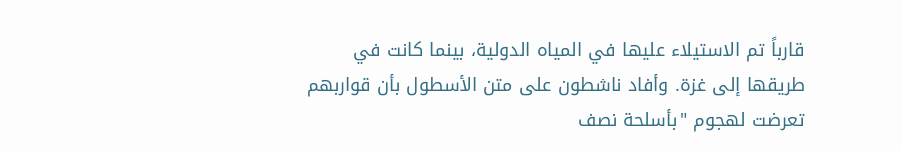قارباً تم الاستيلاء عليها في المياه الدولية، بينما كانت في طريقها إلى غزة. وأفاد ناشطون على متن الأسطول بأن قواربهم تعرضت لهجوم "بأسلحة نصف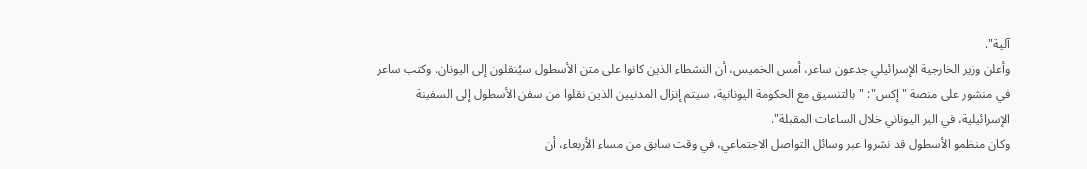آلية".
وأعلن وزير الخارجية الإسرائيلي جدعون ساعر، أمس الخميس، أن النشطاء الذين كانوا على متن الأسطول سيُنقلون إلى اليونان. وكتب ساعر في منشور على منصة "إكس": "بالتنسيق مع الحكومة اليونانية، سيتم إنزال المدنيين الذين نقلوا من سفن الأسطول إلى السفينة الإسرائيلية، في البر اليوناني خلال الساعات المقبلة".
وكان منظمو الأسطول قد نشروا عبر وسائل التواصل الاجتماعي، في وقت سابق من مساء الأربعاء، أن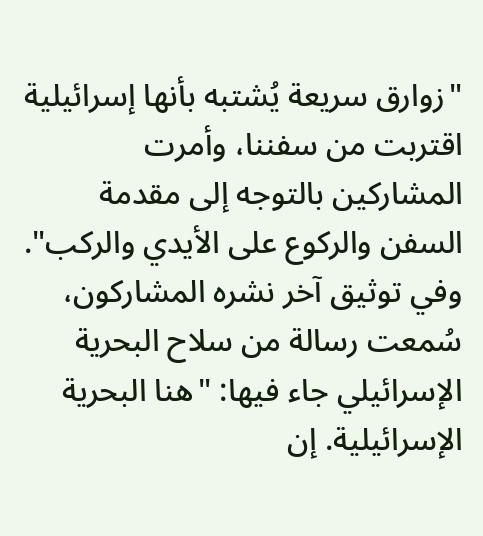"زوارق سريعة يُشتبه بأنها إسرائيلية اقتربت من سفننا، وأمرت المشاركين بالتوجه إلى مقدمة السفن والركوع على الأيدي والركب". وفي توثيق آخر نشره المشاركون، سُمعت رسالة من سلاح البحرية الإسرائيلي جاء فيها: "هنا البحرية الإسرائيلية. إن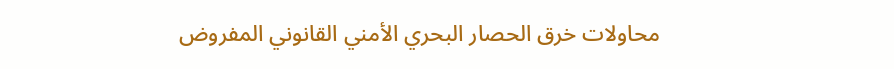محاولات خرق الحصار البحري الأمني القانوني المفروض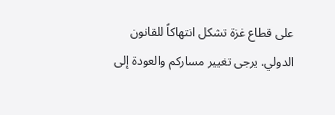على قطاع غزة تشكل انتهاكاً للقانون الدولي. يرجى تغيير مساركم والعودة إلى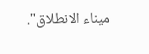ميناء الانطلاق".